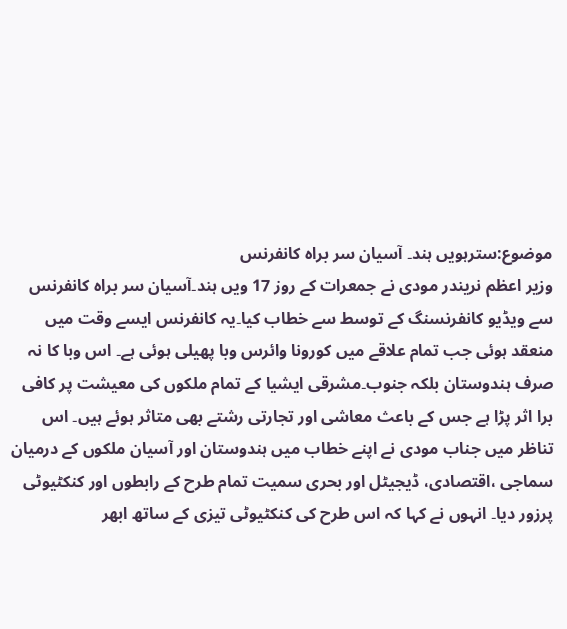موضوع:سترہویں ہند۔ آسیان سر براہ کانفرنس
وزیر اعظم نریندر مودی نے جمعرات کے روز 17 ویں ہند۔آسیان سر براہ کانفرنس سے ویڈیو کانفرنسنگ کے توسط سے خطاب کیا۔یہ کانفرنس ایسے وقت میں منعقد ہوئی جب تمام علاقے میں کورونا وائرس وبا پھیلی ہوئی ہے۔ اس وبا کا نہ صرف ہندوستان بلکہ جنوب۔مشرقی ایشیا کے تمام ملکوں کی معیشت پر کافی برا اثر پڑا ہے جس کے باعث معاشی اور تجارتی رشتے بھی متاثر ہوئے ہیں۔ اس تناظر میں جناب مودی نے اپنے خطاب میں ہندوستان اور آسیان ملکوں کے درمیان سماجی ،اقتصادی، ڈیجیٹل اور بحری سمیت تمام طرح کے رابطوں اور کنکٹیوٹی پرزور دیا۔ انہوں نے کہا کہ اس طرح کی کنکٹیوٹی تیزی کے ساتھ ابھر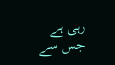رہی ہے جس سے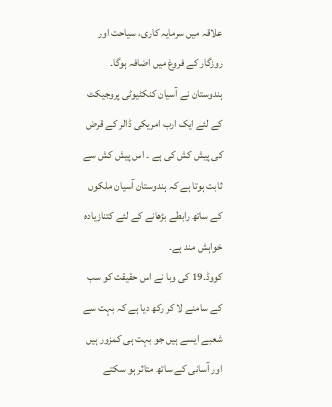علاقہ میں سرمایہ کاری، سیاحت اور روزگار کے فروغ میں اضافہ ہوگا۔ ہندوستان نے آسیان کنکٹیوٹی پروجیکٹ کے لئے ایک ارب امریکی ڈالر کے قرض کی پیش کش کی ہے ۔ اس پیش کش سے ثابت ہوتا ہے کہ ہندوستان آسیان ملکوں کے ساتھ رابطے بڑھانے کے لئے کتنازیادہ خواہش مند ہے۔
کووڈ۔19 کی وبا نے اس حقیقت کو سب کے سامنے لا کر رکھ دیا ہے کہ بہت سے شعبے ایسے ہیں جو بہت ہی کمزور ہیں اور آسانی کے ساتھ متاثر ہو سکتے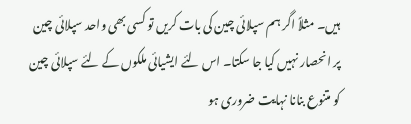ہیں۔ مثلاً اگر ہم سپلائی چین کی بات کریں تو کسی بھی واحد سپلائی چین پر انحصار نہیں کیا جا سکتا۔ اس لئے ایشیائی ملکوں کے لئے سپلائی چین کو متنوع بنانا نہایت ضروری ہو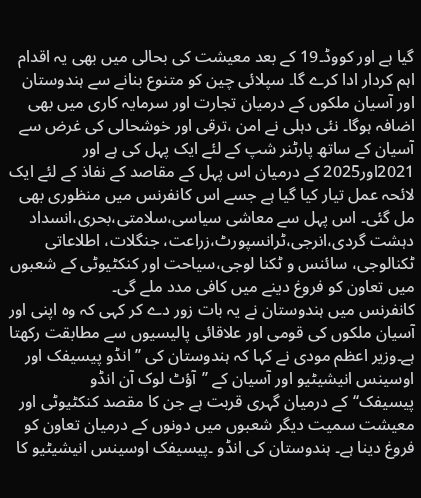گیا ہے اور کووڈ۔19 کے بعد معیشت کی بحالی میں بھی یہ اقدام اہم کردار ادا کرے گا۔ سپلائی چین کو متنوع بنانے سے ہندوستان اور آسیان ملکوں کے درمیان تجارت اور سرمایہ کاری میں بھی اضافہ ہوگا۔ نئی دہلی نے امن ،ترقی اور خوشحالی کی غرض سے آسیان کے ساتھ پارٹنر شپ کے لئے ایک پہل کی ہے اور 2021اور2025 کے درمیان اس پہل کے مقاصد کے نفاذ کے لئے ایک لائحہ عمل تیار کیا گیا ہے جسے اس کانفرنس میں منظوری بھی مل گئی۔ اس پہل سے معاشی سیاسی،سلامتی،بحری،انسداد دہشت گردی،انرجی،ٹرانسپورٹ،زراعت، جنگلات، اطلاعاتی ٹکنالوجی، سائنس و ٹکنا لوجی،سیاحت اور کنکٹیوٹی کے شعبوں میں تعاون کو فروغ دینے میں کافی مدد ملے گی۔
کانفرنس میں ہندوستان نے یہ بات زور دے کر کہی کہ وہ اپنی اور آسیان ملکوں کی قومی اور علاقائی پالیسیوں سے مطابقت رکھتا ہے۔وزیر اعظم مودی نے کہا کہ ہندوستان کی ’’انڈو پیسیفک اور اوسینس انیشیٹیو اور آسیان کے ’’آؤٹ لوک آن انڈو پیسیفک‘‘کے درمیان گہری قربت ہے جن کا مقصد کنکٹیوٹی اور معیشت سمیت دیگر شعبوں میں دونوں کے درمیان تعاون کو فروغ دینا ہے۔ ہندوستان کی انڈو ۔پیسیفک اوسینس انیشیٹیو کا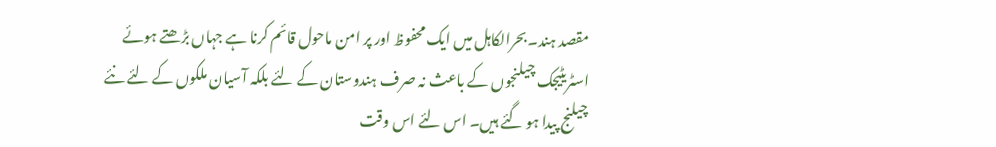مقصد ہند۔بحرالکاہل میں ایک محفوظ اور پر امن ماحول قائم کرنا ہے جہاں بڑھتے ہوئے اسٹریٹیجک چیلنجوں کے باعث نہ صرف ہندوستان کے لئے بلکہ آسیان ملکوں کے لئے نئے چیلنج پیدا ہو گئے ہیں۔ اس لئے اس وقت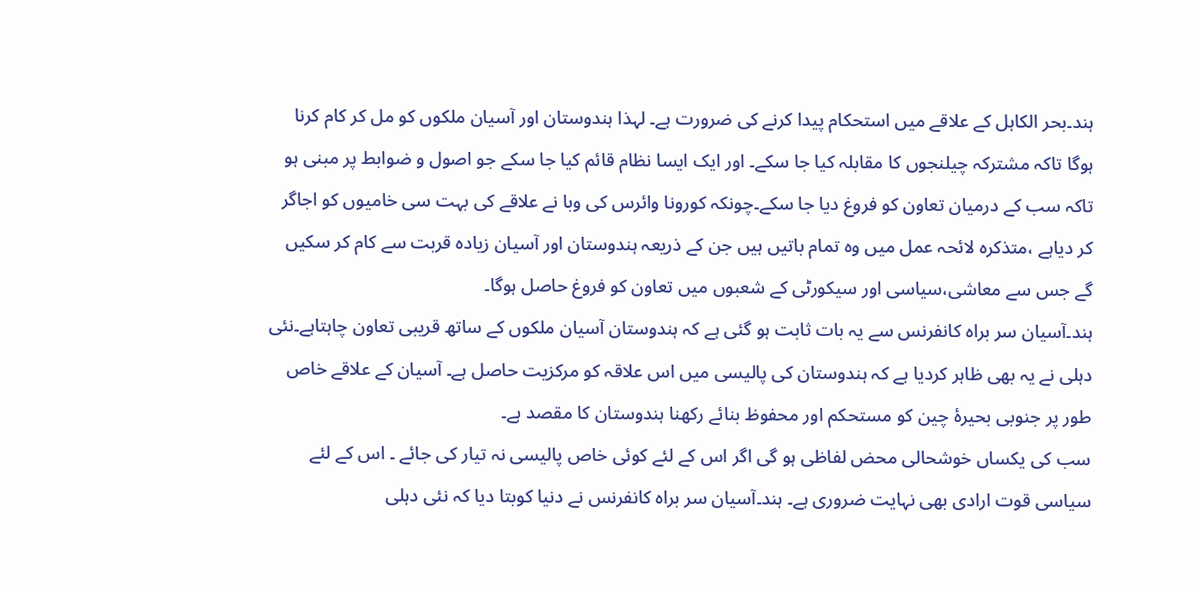ہند۔بحر الکاہل کے علاقے میں استحکام پیدا کرنے کی ضرورت ہے۔ لہذا ہندوستان اور آسیان ملکوں کو مل کر کام کرنا ہوگا تاکہ مشترکہ چیلنجوں کا مقابلہ کیا جا سکے۔ اور ایک ایسا نظام قائم کیا جا سکے جو اصول و ضوابط پر مبنی ہو تاکہ سب کے درمیان تعاون کو فروغ دیا جا سکے۔چونکہ کورونا وائرس کی وبا نے علاقے کی بہت سی خامیوں کو اجاگر کر دیاہے ،متذکرہ لائحہ عمل میں وہ تمام باتیں ہیں جن کے ذریعہ ہندوستان اور آسیان زیادہ قربت سے کام کر سکیں گے جس سے معاشی،سیاسی اور سیکورٹی کے شعبوں میں تعاون کو فروغ حاصل ہوگا۔
ہند۔آسیان سر براہ کانفرنس سے یہ بات ثابت ہو گئی ہے کہ ہندوستان آسیان ملکوں کے ساتھ قریبی تعاون چاہتاہے۔نئی دہلی نے یہ بھی ظاہر کردیا ہے کہ ہندوستان کی پالیسی میں اس علاقہ کو مرکزیت حاصل ہے۔ آسیان کے علاقے خاص طور پر جنوبی بحیرۂ چین کو مستحکم اور محفوظ بنائے رکھنا ہندوستان کا مقصد ہے۔
سب کی یکساں خوشحالی محض لفاظی ہو گی اگر اس کے لئے کوئی خاص پالیسی نہ تیار کی جائے ۔ اس کے لئے سیاسی قوت ارادی بھی نہایت ضروری ہے۔ ہند۔آسیان سر براہ کانفرنس نے دنیا کوبتا دیا کہ نئی دہلی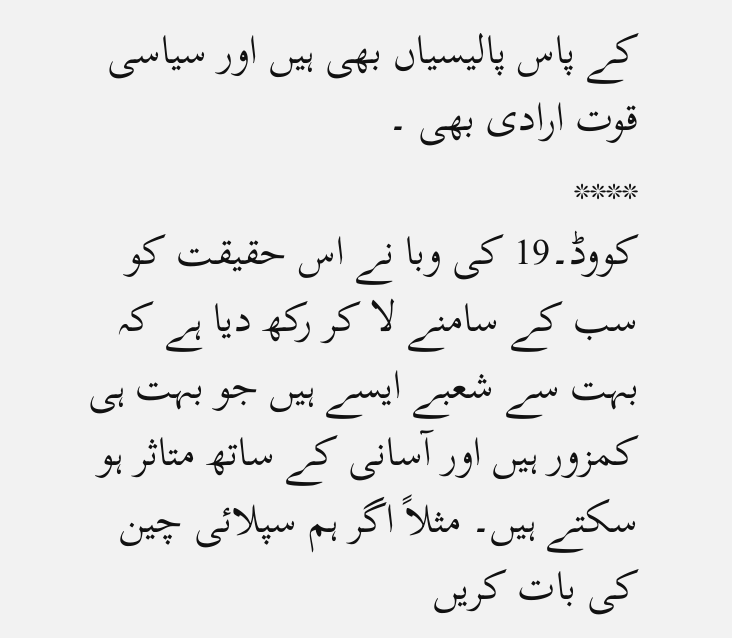کے پاس پالیسیاں بھی ہیں اور سیاسی قوت ارادی بھی ۔
****
کووڈ۔19 کی وبا نے اس حقیقت کو سب کے سامنے لا کر رکھ دیا ہے کہ بہت سے شعبے ایسے ہیں جو بہت ہی کمزور ہیں اور آسانی کے ساتھ متاثر ہو سکتے ہیں۔ مثلاً اگر ہم سپلائی چین کی بات کریں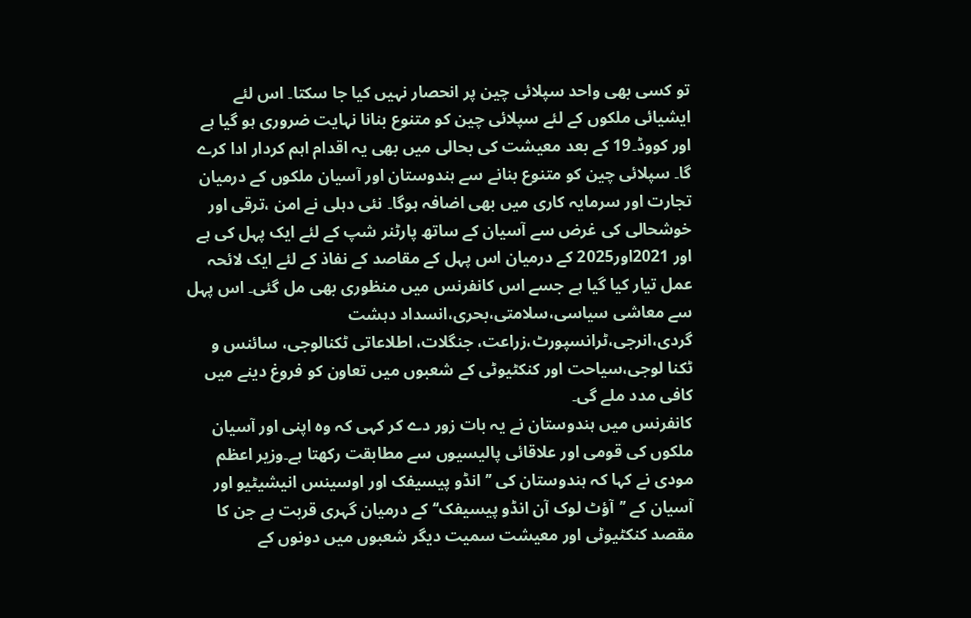تو کسی بھی واحد سپلائی چین پر انحصار نہیں کیا جا سکتا۔ اس لئے ایشیائی ملکوں کے لئے سپلائی چین کو متنوع بنانا نہایت ضروری ہو گیا ہے اور کووڈ۔19 کے بعد معیشت کی بحالی میں بھی یہ اقدام اہم کردار ادا کرے گا۔ سپلائی چین کو متنوع بنانے سے ہندوستان اور آسیان ملکوں کے درمیان تجارت اور سرمایہ کاری میں بھی اضافہ ہوگا۔ نئی دہلی نے امن ،ترقی اور خوشحالی کی غرض سے آسیان کے ساتھ پارٹنر شپ کے لئے ایک پہل کی ہے اور 2021اور2025 کے درمیان اس پہل کے مقاصد کے نفاذ کے لئے ایک لائحہ عمل تیار کیا گیا ہے جسے اس کانفرنس میں منظوری بھی مل گئی۔ اس پہل سے معاشی سیاسی،سلامتی،بحری،انسداد دہشت گردی،انرجی،ٹرانسپورٹ،زراعت، جنگلات، اطلاعاتی ٹکنالوجی، سائنس و ٹکنا لوجی،سیاحت اور کنکٹیوٹی کے شعبوں میں تعاون کو فروغ دینے میں کافی مدد ملے گی۔
کانفرنس میں ہندوستان نے یہ بات زور دے کر کہی کہ وہ اپنی اور آسیان ملکوں کی قومی اور علاقائی پالیسیوں سے مطابقت رکھتا ہے۔وزیر اعظم مودی نے کہا کہ ہندوستان کی ’’انڈو پیسیفک اور اوسینس انیشیٹیو اور آسیان کے ’’آؤٹ لوک آن انڈو پیسیفک‘‘کے درمیان گہری قربت ہے جن کا مقصد کنکٹیوٹی اور معیشت سمیت دیگر شعبوں میں دونوں کے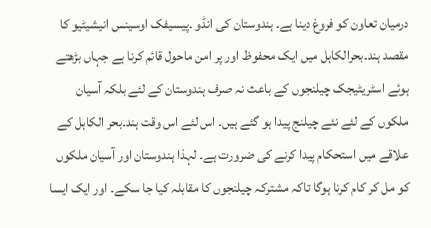درمیان تعاون کو فروغ دینا ہے۔ ہندوستان کی انڈو ۔پیسیفک اوسینس انیشیٹیو کا مقصد ہند۔بحرالکاہل میں ایک محفوظ اور پر امن ماحول قائم کرنا ہے جہاں بڑھتے ہوئے اسٹریٹیجک چیلنجوں کے باعث نہ صرف ہندوستان کے لئے بلکہ آسیان ملکوں کے لئے نئے چیلنج پیدا ہو گئے ہیں۔ اس لئے اس وقت ہند۔بحر الکاہل کے علاقے میں استحکام پیدا کرنے کی ضرورت ہے۔ لہذا ہندوستان اور آسیان ملکوں کو مل کر کام کرنا ہوگا تاکہ مشترکہ چیلنجوں کا مقابلہ کیا جا سکے۔ اور ایک ایسا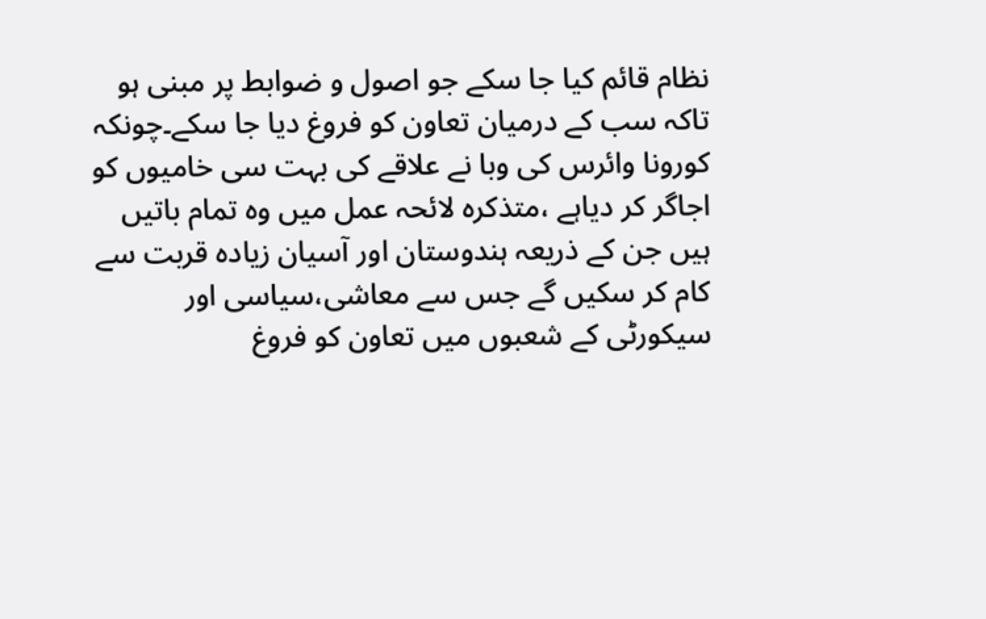نظام قائم کیا جا سکے جو اصول و ضوابط پر مبنی ہو تاکہ سب کے درمیان تعاون کو فروغ دیا جا سکے۔چونکہ کورونا وائرس کی وبا نے علاقے کی بہت سی خامیوں کو اجاگر کر دیاہے ،متذکرہ لائحہ عمل میں وہ تمام باتیں ہیں جن کے ذریعہ ہندوستان اور آسیان زیادہ قربت سے کام کر سکیں گے جس سے معاشی،سیاسی اور سیکورٹی کے شعبوں میں تعاون کو فروغ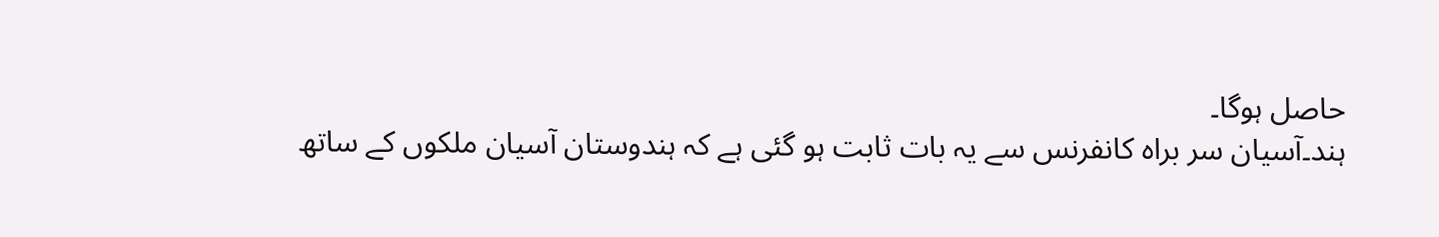حاصل ہوگا۔
ہند۔آسیان سر براہ کانفرنس سے یہ بات ثابت ہو گئی ہے کہ ہندوستان آسیان ملکوں کے ساتھ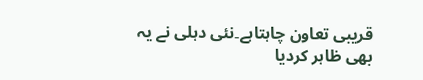قریبی تعاون چاہتاہے۔نئی دہلی نے یہ بھی ظاہر کردیا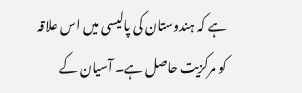ہے کہ ہندوستان کی پالیسی میں اس علاقہ کو مرکزیت حاصل ہے۔ آسیان کے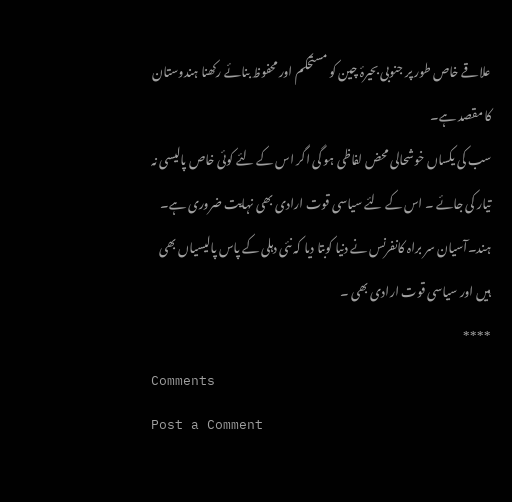علاقے خاص طور پر جنوبی بحیرۂ چین کو مستحکم اور محفوظ بنائے رکھنا ہندوستان کا مقصد ہے۔
سب کی یکساں خوشحالی محض لفاظی ہو گی اگر اس کے لئے کوئی خاص پالیسی نہ تیار کی جائے ۔ اس کے لئے سیاسی قوت ارادی بھی نہایت ضروری ہے۔ ہند۔آسیان سر براہ کانفرنس نے دنیا کوبتا دیا کہ نئی دہلی کے پاس پالیسیاں بھی ہیں اور سیاسی قوت ارادی بھی ۔
****
Comments
Post a Comment